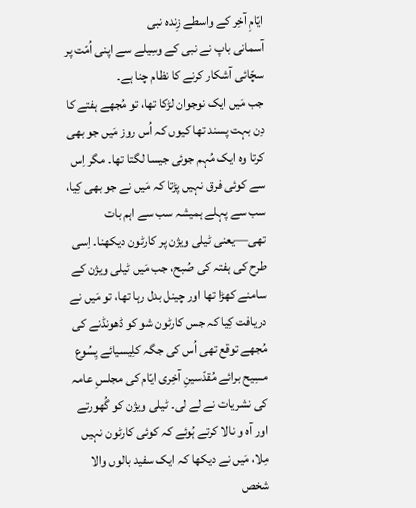ایّامِ آخِر کے واسطے زِندہ نبی
آسمانی باپ نے نبی کے وسِیلے سے اپنی اُمّت پر سچّائی آشکار کرنے کا نظام چنا ہے۔
جب مَیں ایک نوجوان لڑکا تھا، تو مُجھے ہفتے کا دِن بہت پسند تھا کیوں کہ اُس روز مَیں جو بھی کرتا وہ ایک مُہم جوئی جیسا لگتا تھا۔ مگر اِس سے کوئی فرق نہیں پڑتا کہ مَیں نے جو بھی کِیا، سب سے پہلے ہمیشہ سب سے اہم بات تھی—یعنی ٹیلی ویژن پر کارٹون دیکھنا۔ اِسی طرح کی ہفتہ کی صُبح، جب مَیں ٹیلی ویژن کے سامنے کھڑا تھا اور چینل بدل رہا تھا، تو مَیں نے دریافت کِیا کہ جس کارٹون شو کو ڈھونڈنے کی مُجھے توقع تھی اُس کی جگہ کلِیسیائے یِسُوع مسِیح برائے مُقدّسینِ آخِری ایّام کی مجلسِ عامہ کی نشریات نے لے لی۔ ٹیلی ویژن کو گُھورتے اور آہ و نالا کرتے ہُوئے کہ کوئی کارٹون نہیں مِلا، مَیں نے دیکھا کہ ایک سفید بالوں والا شخص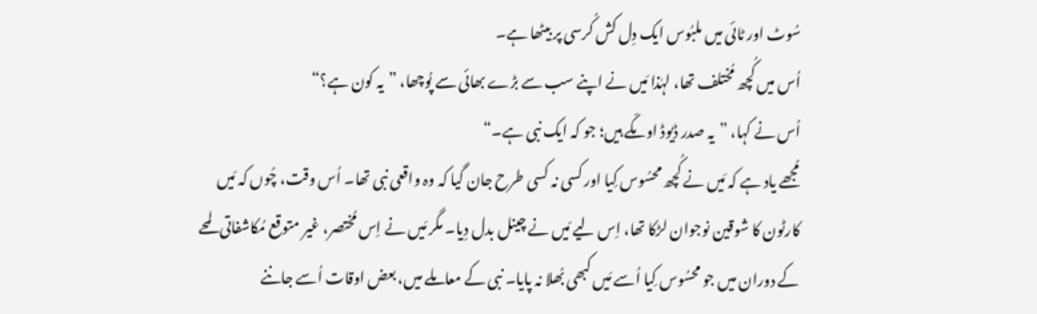سُوٹ اور ٹائی میں ملبُوس ایک دِل کش کُرسی پر بیٹھا ہے۔
اُس میں کُچھ مُختلف تھا، لہٰذا مَیں نے اپنے سب سے بڑے بھائی سے پُوچھا، ”یہ کون ہے؟“
اُس نے کہا، ”یہ صدر ڈیوڈ او مکّے ہیں؛ جو کہ ایک نبی ہے۔“
مُجھے یاد ہے کہ مَیں نے کُچھ محسُوس کِیا اور کسی نہ کسی طرح جان گیا کہ وہ واقعی نبی تھا۔ اُس وقت، چُوں کہ مَیں کارٹون کا شوقین نوجوان لڑکا تھا، اِس لیے مَیں نے چینل بدل دِیا۔ مگر مَیں نے اِس مُختصر، غیر متوقع مُکاشفاتی لمحے کے دوران میں جو محسُوس کِیا اُسے مَیں کبھی بُھلا نہ پایا۔ نبی کے معاملے میں، بعض اوقات اُسے جاننے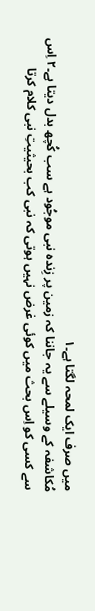میں صرف ایک لمحہ لگتا ہے۔۱
مُکاشفہ کے وسیلے سے یہ جاننا کہ زمین پر زِندہ نبی موجُود ہے سب کُچھ بدل دیتا ہے۔۲ اِس سے کسی کو اِس بحث میں کوئی غرض نہیں ہوتی کہ نبی کب بحیثیتِ نبی کلام کرتا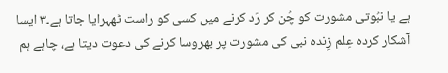ہے یا نبُوتی مشورت کو چُن کر رَد کرنے میں کسی کو راست ٹھہرایا جاتا ہے۔۳ ایسا آشکار کردہ عِلم زِندہ نبی کی مشورت پر بھروسا کرنے کی دعوت دیتا ہے، چاہے ہم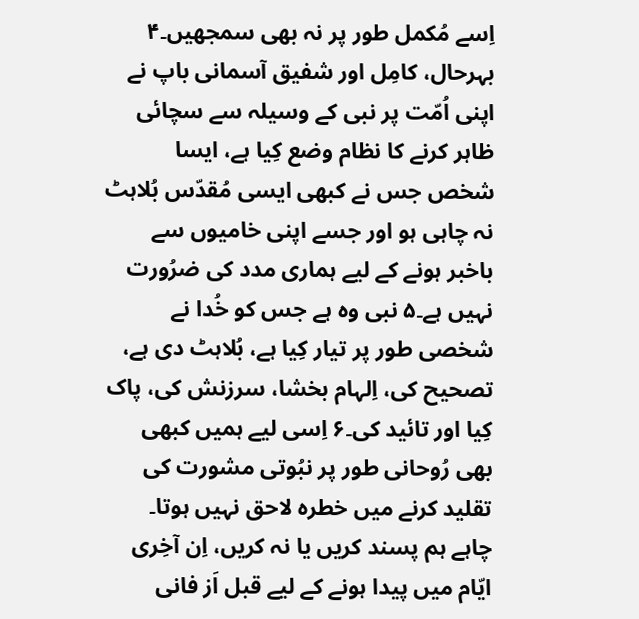اِسے مُکمل طور پر نہ بھی سمجھیں۔۴ بہرحال، کامِل اور شفیق آسمانی باپ نے اپنی اُمّت پر نبی کے وسیلہ سے سچائی ظاہر کرنے کا نظام وضع کِیا ہے، ایسا شخص جس نے کبھی ایسی مُقدّس بُلاہٹ نہ چاہی ہو اور جسے اپنی خامیوں سے باخبر ہونے کے لیے ہماری مدد کی ضرُورت نہیں ہے۔۵ نبی وہ ہے جس کو خُدا نے شخصی طور پر تیار کِیا ہے، بُلاہٹ دی ہے، تصحیح کی، اِلہام بخشا، سرزنش کی، پاک کِیا اور تائید کی۔۶ اِسی لیے ہمیں کبھی بھی رُوحانی طور پر نبُوتی مشورت کی تقلید کرنے میں خطرہ لاحق نہیں ہوتا۔
چاہے ہم پسند کریں یا نہ کریں، اِن آخِری ایّام میں پیدا ہونے کے لیے قبل اَز فانی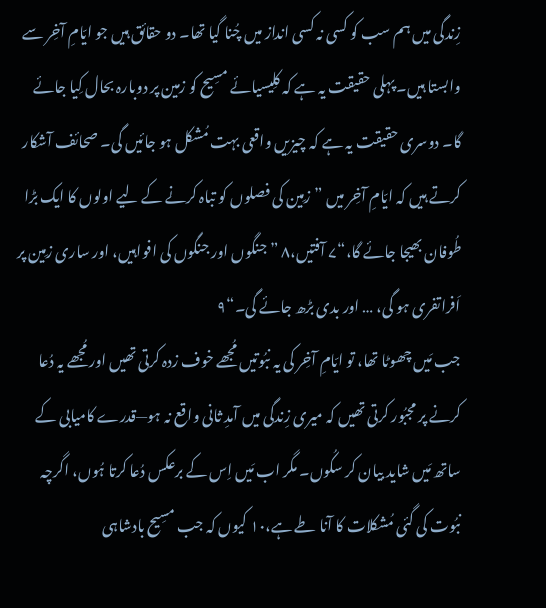زِندگی میں ہم سب کو کسی نہ کسی انداز میں چُنا گیا تھا۔ دو حقائق ہیں جو ایّامِ آخِر سے وابستا ہیں۔ پہلی حقیقت یہ ہے کہ کلِیسیائے مسِیح کو زمین پر دوبارہ بحال کِیا جائے گا۔ دوسری حقیقت یہ ہے کہ چیزیں واقعی بہت مُشکل ہو جائیں گی۔ صحائف آشکار کرتے ہیں کہ ایّامِ آخِر میں ”زمِین کی فصلوں کو تباہ کرنے کے لیے اولوں کا ایک بڑا طُوفان بھیجا جائے گا،“۷ آفتیں،۸ ”جنگوں اور جنگوں کی افواہیں، اور ساری زمِین پر اَفراتفری ہو گی، … اور بدی بڑھ جائے گی۔“۹
جب مَیں چھوٹا تھا، تو ایّامِ آخِر کی یہ نبُوتیں مُجھے خوف زدہ کرتی تھیں اور مُجھے یہ دُعا کرنے پر مجبُور کرتی تھیں کہ میری زِندگی میں آمدِ ثانی واقع نہ ہو—قدرے کامیابی کے ساتھ مَیں شاید بیان کر سکُوں۔ مگر اب مَیں اِس کے برعکس دُعا کرتا ہُوں، اگرچہ نبُوت کی گئی مُشکلات کا آنا طے ہے،۱۰ کیوں کہ جب مسِیح بادشاہی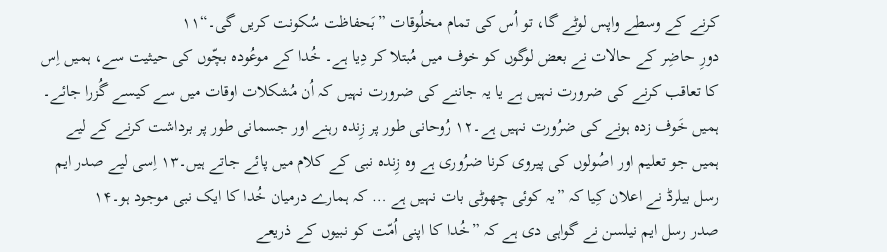کرنے کے وسطے واپس لوٹے گا، تو اُس کی تمام مخلُوقات ”بَحفاظت سُکونت کریں گی۔“۱۱
دورِ حاضِر کے حالات نے بعض لوگوں کو خوف میں مُبتلا کر دِیا ہے۔ خُدا کے موعُودہ بچّوں کی حیثیت سے، ہمیں اِس کا تعاقب کرنے کی ضرورت نہیں ہے یا یہ جاننے کی ضرورت نہیں کہ اُن مُشکلات اوقات میں سے کیسے گُزرا جائے۔ ہمیں خَوف زدہ ہونے کی ضرُورت نہیں ہے۔۱۲ رُوحانی طور پر زِندہ رہنے اور جسمانی طور پر برداشت کرنے کے لیے ہمیں جو تعلیم اور اصُولوں کی پیروی کرنا ضرُوری ہے وہ زِندہ نبی کے کلام میں پائے جاتے ہیں۔۱۳ اِسی لیے صدر ایم رسل بیلرڈ نے اعلان کِیا کہ ”یہ کوئی چھوٹی بات نہیں ہے … کہ ہمارے درمیان خُدا کا ایک نبی موجود ہو۔۱۴
صدر رسل ایم نیلسن نے گواہی دی ہے کہ ”خُدا کا اپنی اُمّت کو نبیوں کے ذریعے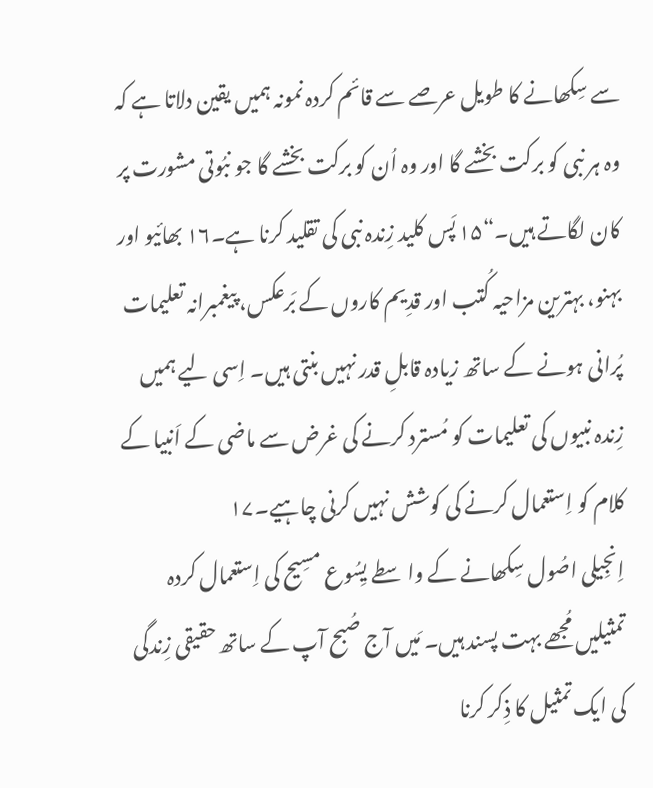سے سِکھانے کا طویل عرصے سے قائم کردہ نمونہ ہمیں یقین دلاتا ہے کہ وہ ہر نبی کو برکت بخشے گا اور وہ اُن کو برکت بخشے گا جو نبُوتی مشورت پر کان لگاتے ہیں۔“۱۵ پَس کلید زِندہ نبی کی تقلید کرنا ہے۔۱۶ بھائیو اور بہنو، بہترین مزاحیہ کُتب اور قدِیم کاروں کے بَرعکس، پیغمبرانہ تعلیمات پُرانی ہونے کے ساتھ زیادہ قابلِ قدر نہیں بنتی ہیں۔ اِسی لیے ہمیں زِندہ نبیوں کی تعلیمات کو مُسترد کرنے کی غرض سے ماضی کے اَنبیا کے کلام کو اِستعمال کرنے کی کوشش نہیں کرنی چاہیے۔۱۷
اِنجِیلی اصُول سِکھانے کے واسطے یِسُوع مسِیح کی اِستعمال کردہ تمثیلیں مُجھے بہت پسند ہیں۔ مَیں آج صُبح آپ کے ساتھ حقیقی زِندگی کی ایک تمثیل کا ذِکر کرنا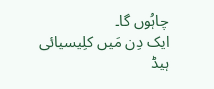چاہُوں گا۔
ایک دِن مَیں کلِیسیائی ہیڈ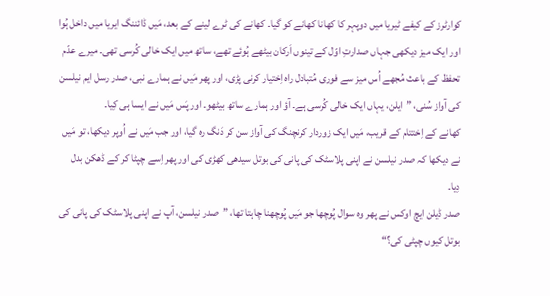کوارٹرز کے کیفے ٹیریا میں دوپہر کا کھانا کھانے کو گیا۔ کھانے کی ٹرے لینے کے بعد، مَیں ڈائننگ ایریا میں داخل ہُوا اور ایک میز دیکھی جہاں صدارتِ اوّل کے تینوں اَرکان بیٹھے ہُوئے تھے، ساتھ میں ایک خالی کُرسی تھی۔ میرے عدّم تحفظ کے باعث مُجھے اُس میز سے فوری مُتبادل راہ اِختیار کرنی پڑی، اور پھر مَیں نے ہمارے نبی، صدر رسل ایم نیلسن کی آواز سُنی، ”ایلن، یہاں ایک خالی کُرسی ہے۔ آؤ اور ہمارے ساتھ بیٹھو۔ اور پَس مَیں نے ایسا ہی کِیا۔
کھانے کے اِختتام کے قریب، مَیں ایک زوردار کرنچنگ کی آواز سن کر دَنگ رہ گیا، اور جب مَیں نے اُوپر دیکھا، تو مَیں نے دیکھا کہ صدر نیلسن نے اپنی پلاسٹک کی پانی کی بوتل سیدھی کھڑی کی اور پھر اِسے چپٹا کر کے ڈھکن بدل دِیا۔
صدر ڈیلن ایچ اوکس نے پھر وہ سوال پُوچھا جو مَیں پُوچھنا چاہتا تھا، ”صدر نیلسن، آپ نے اپنی پلاسٹک کی پانی کی بوتل کیوں چپٹی کی؟“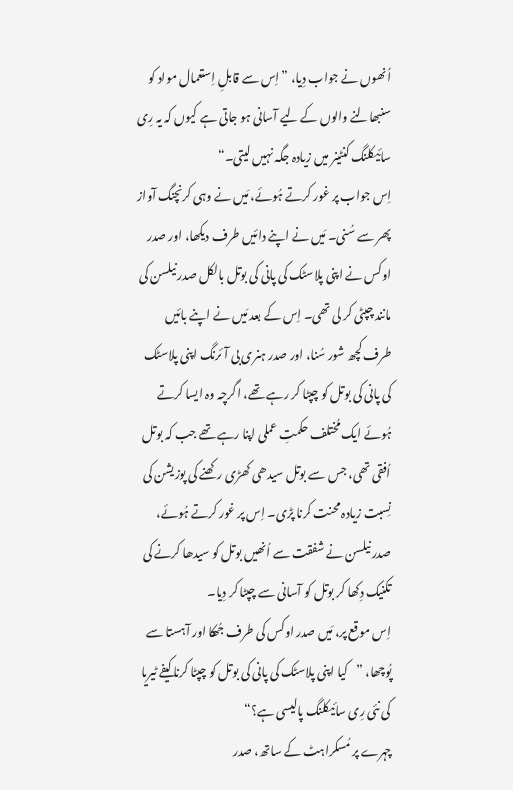اُنھوں نے جواب دِیا، ”اِس سے قابلِ اِستعمال مواد کو سنبھالنے والوں کے لیے آسانی ہو جاتی ہے کیوں کہ یہ رِی سائیکلنگ کنٹینر میں زیادہ جگہ نہیں لیتی۔“
اِس جواب پر غور کرتے ہُوئے، مَیں نے وہی کرنچنگ آواز پھر سے سُنی۔ مَیں نے اپنے دائیں طرف دیکھا، اور صدر اوکس نے اپنی پلاسٹک کی پانی کی بوتل بالکل صدر نیلسن کی مانند چپٹی کر لی تھی۔ اِس کے بعد مَیں نے اپنے بائیں طرف کچھ شور سُنا، اور صدر ہنری بی آئرنگ اپنی پلاسٹک کی پانی کی بوتل کو چپٹا کر رہے تھے، اگرچہ وہ ایسا کرتے ہُوئے ایک مُختلف حکمتِ عملی اپنا رہے تھے جب کہ بوتل اُفقی تھی، جس سے بوتل سیدھی کھڑی رکھنے کی پوزیشن کی نِسبت زیادہ محنت کرنا پڑی۔ اِس پر غور کرتے ہُوئے، صدر نیلسن نے شفقت سے اُنھیں بوتل کو سیدھا کرنے کی تکنیک دِکھا کر بوتل کو آسانی سے چپٹا کر دِیا۔
اِس موقع پر، مَیں صدر اوکس کی طرف جُھکا اور آہستا سے پُوچھا، ”کیا اپنی پلاسٹک کی پانی کی بوتل کو چپٹا کرنا کیفے ٹیریا کی نئی رِی سائیکلنگ پالیسی ہے؟“
چہرے پر مُسکراہٹ کے ساتھ، صدر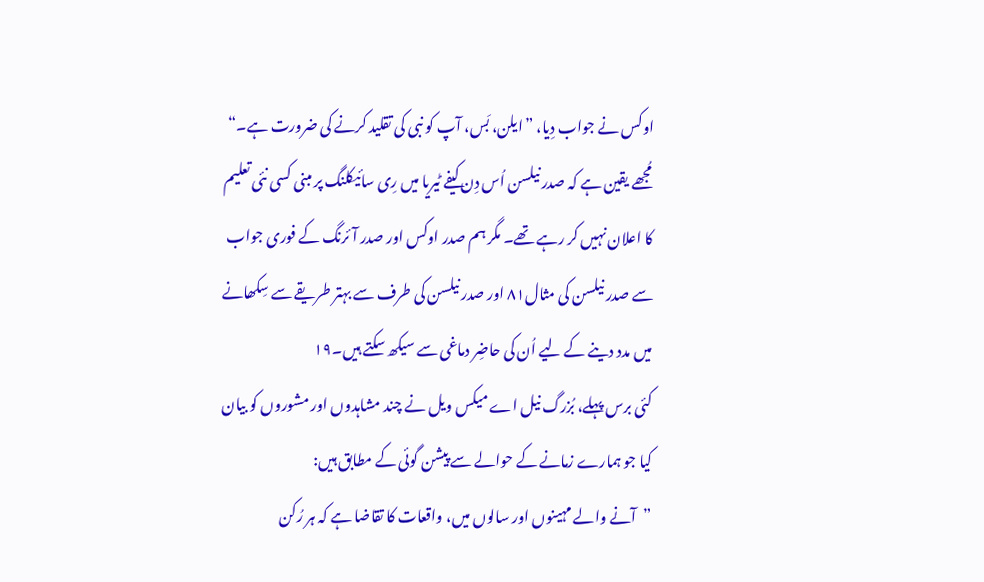اوکس نے جواب دِیا، ”ایلن، بَس، آپ کو نبی کی تقلید کرنے کی ضرورت ہے۔“
مُجھے یقین ہے کہ صدر نیلسن اُس دِن کیفے ٹیریا میں رِی سائیکلنگ پر مبنی کسی نئی تعلیم کا اعلان نہیں کر رہے تھے۔ مگر ہم صدر اوکس اور صدر آئرنگ کے فوری جواب سے صدر نیلسن کی مثال۸۱ اور صدر نیلسن کی طرف سے بہتر طریقے سے سِکھانے میں مدد دینے کے لیے اُن کی حاضِر دماغی سے سیکھ سکتے ہیں۔۱۹
کئی برس پہلے، بُزرگ نیل اے میکس ویل نے چند مشاہدوں اور مشوروں کو بیان کیا جو ہمارے زمانے کے حوالے سے پیشن گوئی کے مطابق ہیں:
”آنے والے مہینوں اور سالوں میں، واقعات کا تقاضا ہے کہ ہر رُکن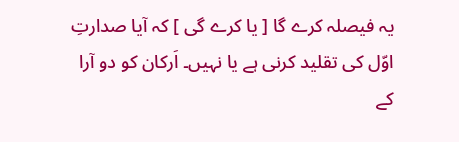یہ فیصلہ کرے گا [ یا کرے گی ] کہ آیا صدارتِ اوّل کی تقلید کرنی ہے یا نہیں۔ اَرکان کو دو آرا کے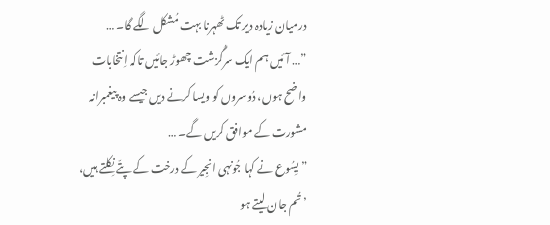درمیان زیادہ دیر تک ٹھہرنا بہت مُشکل لگے گا۔ …
”… آئیں ہم ایک سرگُزشت چھوڑ جائیں تاکہ اِنتخابات واضح ہوں، دُوسروں کو ویسا کرنے دیں جیسے وہ پیغمبرانہ مشورت کے موافق کریں گے۔ …
”یِسُوع نے کہا جُونہی انجِیر کے درخت کے پتّے نِکلتے ہیں، ’تُم جان لیتے ہو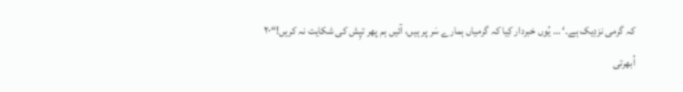کہ گرمی نزدِیک ہے۔‘ … یُوں خبردار کِیا کہ گرمیاں ہمارے سَر پر ہیں، آئیں ہم پھر تپِش کی شکایت نہ کریں!“۲۰
اُبھرتی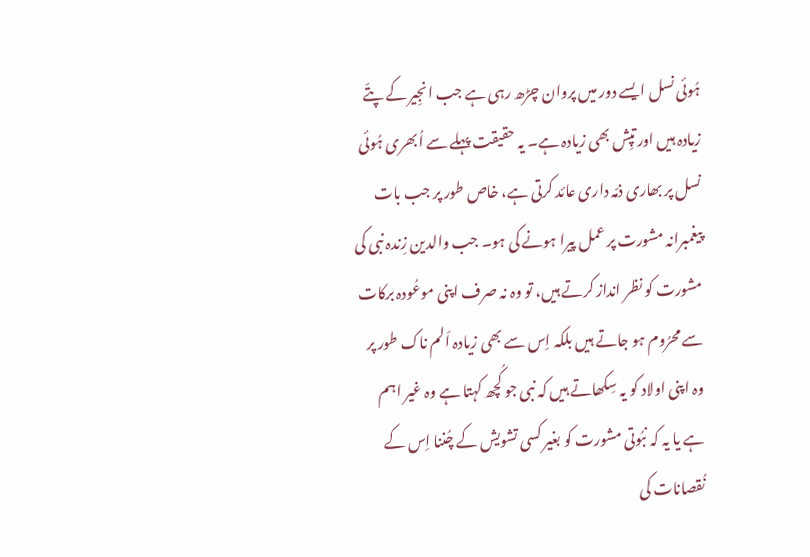ہُوئی نسل ایسے دور میں پروان چڑھ رہی ہے جب انجِیر کے پتّے زیادہ ہیں اور تپِش بھی زیادہ ہے۔ یہ حقیقت پہلے سے اُبھری ہُوئی نسل پر بھاری ذمّہ داری عائد کرتی ہے، خاص طور پر جب بات پیغمبرانہ مشورت پر عمل پیرا ہونے کی ہو۔ جب والدین زِندہ نبی کی مشورت کو نظر انداز کرتے ہیں، تو وہ نہ صرف اپنی موعُودہ برکات سے محرُوم ہو جاتے ہیں بلکہ اِس سے بھی زیادہ اَلم ناک طور پر وہ اپنی اولاد کو یہ سِکھاتے ہیں کہ نبی جو کُچھ کہتا ہے وہ غیر اہم ہے یا یہ کہ نبُوتی مشورت کو بغیر کسی تشویش کے چُننا اِس کے نُقصانات کی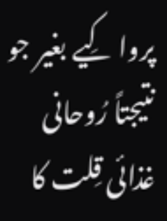پروا کِیے بغیر جو نتیجتاً رُوحانی غذائی قِلت کا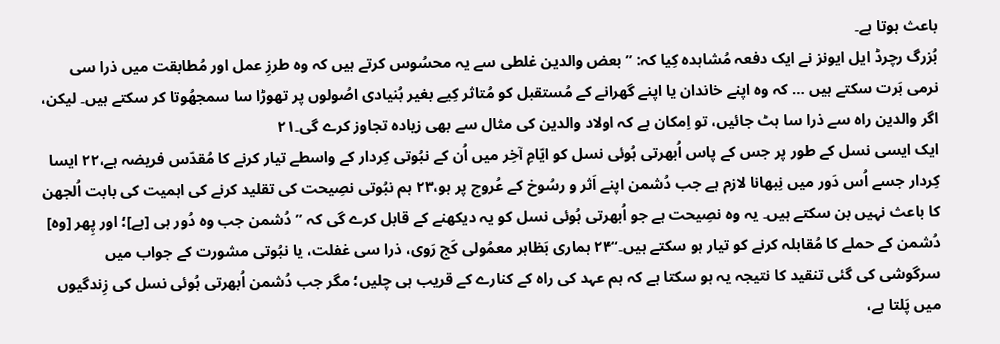باعث ہوتا ہے۔
بُزرگ رچرڈ ایل ایونز نے ایک دفعہ مُشاہدہ کِیا کہ: ”بعض والدین غلطی سے یہ محسُوس کرتے ہیں کہ وہ طرزِ عمل اور مُطابقت میں ذرا سی نرمی بَرت سکتے ہیں … کہ وہ اپنے خاندان یا اپنے گھرانے کے مُستقبل کو مُتاثر کِیے بغیر بُنیادی اصُولوں پر تھوڑا سا سمجھُوتا کر سکتے ہیں۔ لیکن، اگر والدین راہ سے ذرا سا ہٹ جائیں، تو اِمکان ہے کہ اولاد والدین کی مثال سے بھی زیادہ تجاوز کرے گی۔۲۱
ایک ایسی نسل کے طور پر جس کے پاس اُبھرتی ہُوئی نسل کو ایّامِ آخِر میں اُن کے نبُوتی کِردار کے واسطے تیار کرنے کا مُقدّس فریضہ ہے،۲۲ ایسا کِردار جسے اُس دَور میں نِبھانا لازم ہے جب دُشمن اپنے اَثر و رسُوخ کے عُروج پر ہو،۲۳ ہم نبُوتی نصِیحت کی تقلید کرنے کی اہمیت کی بابت اُلجھن کا باعث نہیں بن سکتے ہیں۔ یہ وہ نصِیحت ہے جو اُبھرتی ہُوئی نسل کو یہ دیکھنے کے قابل کرے گی کہ ”دُشمن جب وہ دُور ہی [ہے]؛ اور پِھر [وہ] دُشمن کے حملے کا مُقابلہ کرنے کو تیار ہو سکتے ہیں۔“۲۴ ہماری بَظاہر معمُولی کَج رَوی، ذرا سی غفلت، یا نبُوتی مشورت کے جواب میں سرگوشی کی گئی تنقید کا نتیجہ یہ ہو سکتا ہے کہ ہم عہد کی راہ کے کنارے کے قریب ہی چلیں؛ مگر جب دُشمن اُبھرتی ہُوئی نسل کی زِندگیوں میں پَلتا ہے،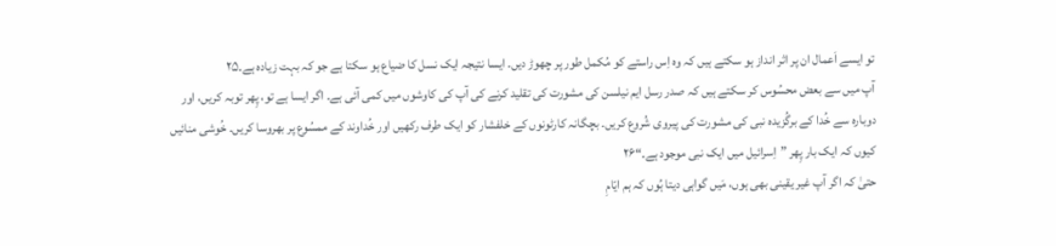تو ایسے اَعمال ان پر اثر انداز ہو سکتے ہیں کہ وہ اِس راستے کو مُکمل طور پر چھوڑ دیں۔ ایسا نتیجہ ایک نسل کا ضیاع ہو سکتا ہے جو کہ بہت زیادہ ہے۔۲۵
آپ میں سے بعض محسُوس کر سکتے ہیں کہ صدر رسل ایم نیلسن کی مشورت کی تقلید کرنے کی آپ کی کاوشوں میں کمی آئی ہے۔ اگر ایسا ہے تو، پِھر توبہ کریں، اور دوبارہ سے خُدا کے برگُزیدہ نبی کی مشورت کی پیروی شُروع کریں۔ بچگانہ کارٹونوں کے خلفشار کو ایک طرف رکھیں اور خُداوند کے ممسُوع پر بھروسا کریں۔ خُوشی منائیں کیوں کہ ایک بار پِھر ”اِسرائیل میں ایک نبی موجود ہے۔“۲۶
حتیٰ کہ اگر آپ غیر یقینی بھی ہوں، مَیں گواہی دیتا ہُوں کہ ہم ایّامِ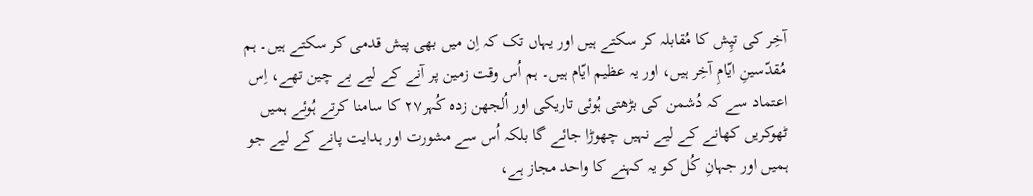آخِر کی تپِش کا مُقابلہ کر سکتے ہیں اور یہاں تک کہ اِن میں بھی پیش قدمی کر سکتے ہیں۔ ہم مُقدّسینِ ایّامِ آخِر ہیں، اور یہ عظیم ایّام ہیں۔ ہم اُس وقت زمین پر آنے کے لیے بے چین تھے، اِس اعتماد سے کہ دُشمن کی بڑھتی ہُوئی تاریکی اور اُلجھن زدہ کُہر۲۷ کا سامنا کرتے ہُوئے ہمیں ٹھوکریں کھانے کے لیے نہیں چھوڑا جائے گا بلکہ اُس سے مشورت اور ہدایت پانے کے لیے جو ہمیں اور جہانِ کُل کو یہ کہنے کا واحد مجاز ہے،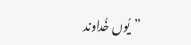”یُوں خُداوند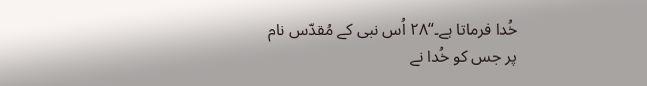خُدا فرماتا ہے۔“۲۸ اُس نبی کے مُقدّس نام پر جس کو خُدا نے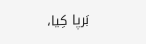بَرپا کِیا،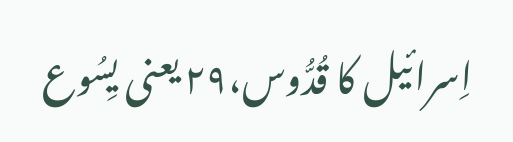اِسرائیل کا قُدُّوس،۲۹ یعنی یِسُوع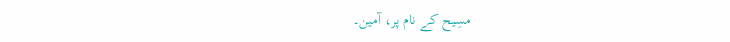مسِیح کے نام پر، آمین۔